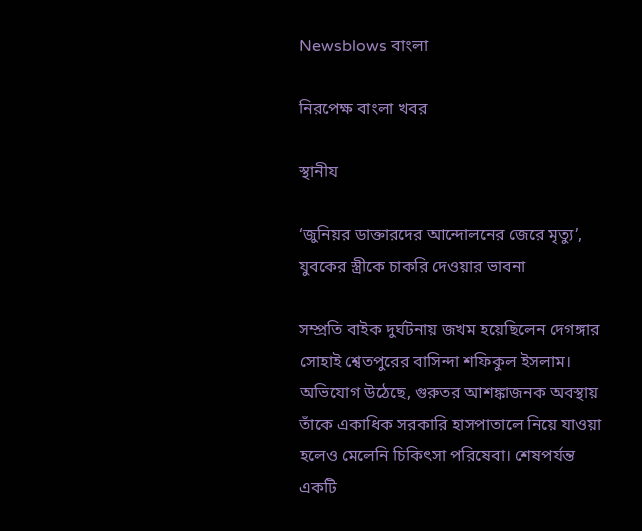Newsblows বাংলা

নিরপেক্ষ বাংলা খবর

স্থানীয

‘জুনিয়র ডাক্তারদের আন্দোলনের জেরে মৃত্যু’, যুবকের স্ত্রীকে চাকরি দেওয়ার ভাবনা

সম্প্রতি বাইক দুর্ঘটনায় জখম হয়েছিলেন দেগঙ্গার সোহাই শ্বেতপুরের বাসিন্দা শফিকুল ইসলাম। অভিযোগ উঠেছে, গুরুতর আশঙ্কাজনক অবস্থায় তাঁকে একাধিক সরকারি হাসপাতালে নিয়ে যাওয়া হলেও মেলেনি চিকিৎসা পরিষেবা। শেষপর্যন্ত একটি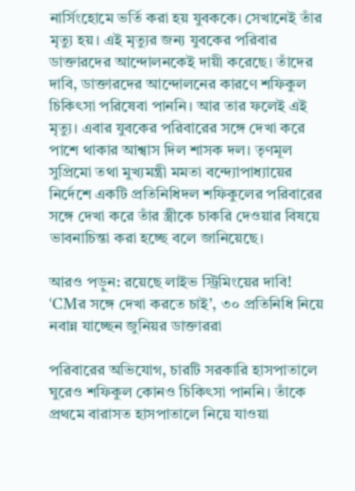নার্সিংহোমে ভর্তি করা হয় যুবককে। সেখানেই তাঁর মৃত্যু হয়। এই মৃত্যুর জন্য যুবকের পরিবার ডাক্তারদের আন্দোলনকেই দায়ী করেছে। তাঁদের দাবি, ডাক্তারদের আন্দোলনের কারণে শফিকুল চিকিৎসা পরিষেবা পাননি। আর তার ফলেই এই মৃত্যু। এবার যুবকের পরিবারের সঙ্গে দেখা করে পাশে থাকার আশ্বাস দিল শাসক দল। তৃণমূল সুপ্রিমো তথা মুখ্যমন্ত্রী মমতা বন্দ্যোপাধ্যায়ের নির্দেশে একটি প্রতিনিধিদল শফিকুলের পরিবারের সঙ্গে দেখা করে তাঁর স্ত্রীকে চাকরি দেওয়ার বিষয়ে ভাবনাচিন্তা করা হচ্ছে বলে জানিয়েছে।

আরও পড়ুন: রয়েছে লাইভ স্ট্রিমিংয়ের দাবি! ‘CMর সঙ্গে দেখা করতে চাই’, ৩০ প্রতিনিধি নিয়ে নবান্ন যাচ্ছেন জুনিয়র ডাক্তাররা

পরিবারের অভিযোগ, চারটি সরকারি হাসপাতালে ঘুরেও শফিকুল কোনও চিকিৎসা পাননি। তাঁকে প্রথমে বারাসত হাসপাতালে নিয়ে যাওয়া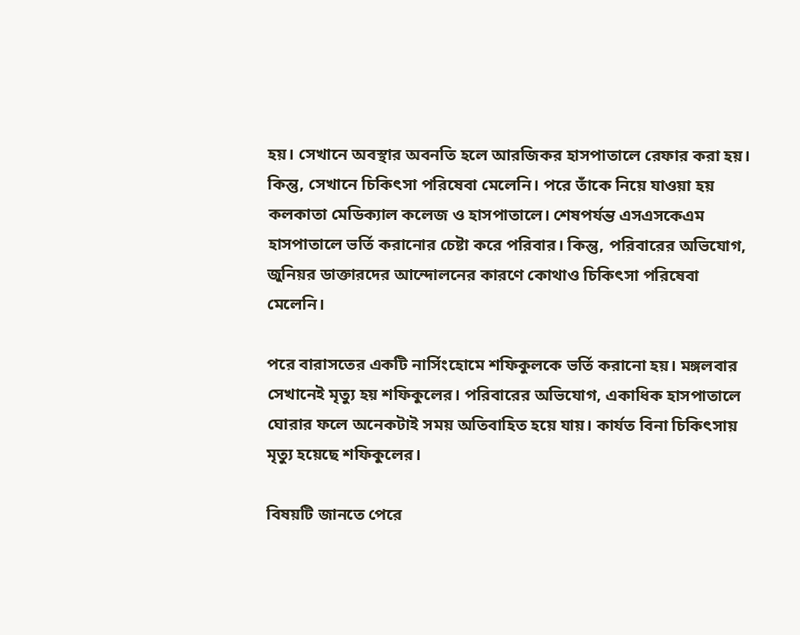হয়। সেখানে অবস্থার অবনতি হলে আরজিকর হাসপাতালে রেফার করা হয়। কিন্তু, সেখানে চিকিৎসা পরিষেবা মেলেনি। পরে তাঁকে নিয়ে যাওয়া হয় কলকাতা মেডিক্যাল কলেজ ও হাসপাতালে। শেষপর্যন্ত এসএসকেএম হাসপাতালে ভর্তি করানোর চেষ্টা করে পরিবার। কিন্তু, পরিবারের অভিযোগ, জুনিয়র ডাক্তারদের আন্দোলনের কারণে কোথাও চিকিৎসা পরিষেবা মেলেনি।

পরে বারাসতের একটি নার্সিংহোমে শফিকুলকে ভর্তি করানো হয়। মঙ্গলবার সেখানেই মৃত্যু হয় শফিকুলের। পরিবারের অভিযোগ, একাধিক হাসপাতালে ঘোরার ফলে অনেকটাই সময় অতিবাহিত হয়ে যায়। কার্যত বিনা চিকিৎসায় মৃত্যু হয়েছে শফিকুলের।

বিষয়টি জানতে পেরে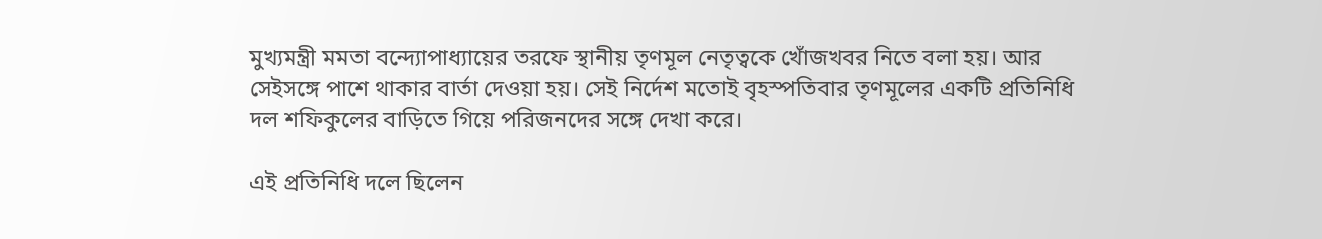মুখ্যমন্ত্রী মমতা বন্দ্যোপাধ্যায়ের তরফে স্থানীয় তৃণমূল নেতৃত্বকে খোঁজখবর নিতে বলা হয়। আর সেইসঙ্গে পাশে থাকার বার্তা দেওয়া হয়। সেই নির্দেশ মতোই বৃহস্পতিবার তৃণমূলের একটি প্রতিনিধি দল শফিকুলের বাড়িতে গিয়ে পরিজনদের সঙ্গে দেখা করে।

এই প্রতিনিধি দলে ছিলেন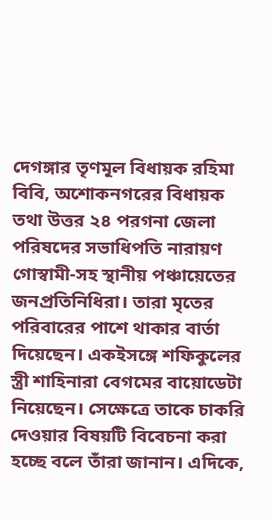দেগঙ্গার তৃণমূল বিধায়ক রহিমা বিবি, অশোকনগরের বিধায়ক তথা উত্তর ২৪ পরগনা জেলা পরিষদের সভাধিপতি নারায়ণ গোস্বামী-সহ স্থানীয় পঞ্চায়েতের জনপ্রতিনিধিরা। তারা মৃতের পরিবারের পাশে থাকার বার্তা দিয়েছেন। একইসঙ্গে শফিকুলের স্ত্রী শাহিনারা বেগমের বায়োডেটা নিয়েছেন। সেক্ষেত্রে তাকে চাকরি দেওয়ার বিষয়টি বিবেচনা করা হচ্ছে বলে তাঁরা জানান। এদিকে,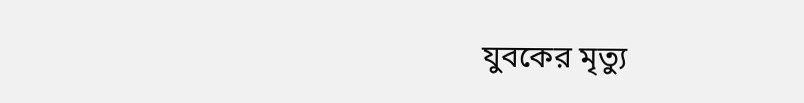যুবকের মৃত্যু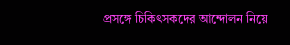প্রসঙ্গে চিকিৎসকদের আন্দোলন নিয়ে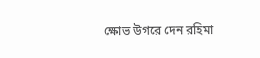ক্ষোভ উগরে দেন রহিমা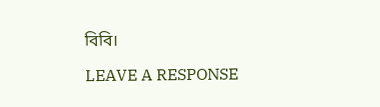বিবি।

LEAVE A RESPONSE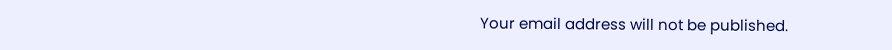Your email address will not be published.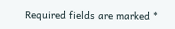Required fields are marked *